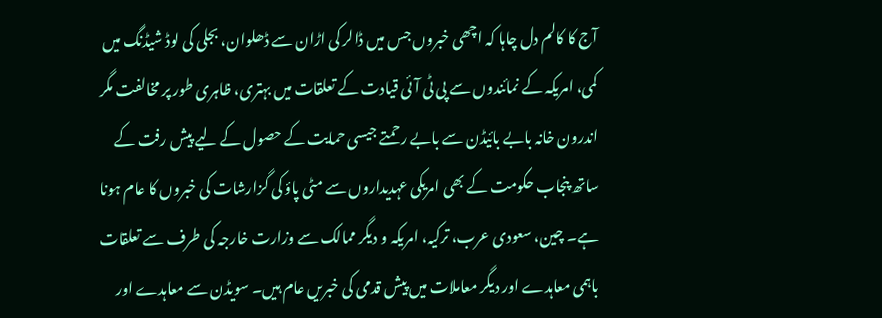آج کا کالم دل چاہا کہ اچھی خبروں جس میں ڈالر کی اڑان سے ڈھلوان، بجلی کی لوڈ شیڈنگ میں کمی، امریکہ کے نمائندوں سے پی ٹی آئی قیادت کے تعلقات میں بہتری، ظاہری طور پر مخالفت مگر اندرون خانہ بابے بائیڈن سے بابے رحمتے جیسی حمایت کے حصول کے لیے پیش رفت کے ساتھ پنجاب حکومت کے بھی امریکی عہدیداروں سے مٹی پاؤ کی گزارشات کی خبروں کا عام ہونا ہے۔ چین، سعودی عرب، ترکیہ، امریکہ و دیگر ممالک سے وزارت خارجہ کی طرف سے تعلقات باہمی معاہدے اور دیگر معاملات میں پیش قدمی کی خبریں عام ہیں۔ سویڈن سے معاہدے اور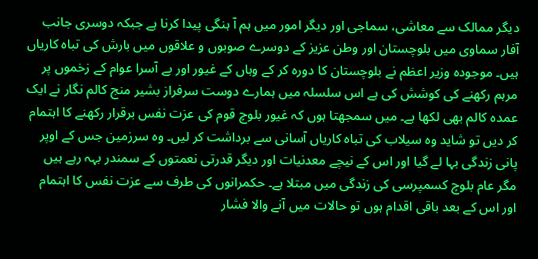دیگر ممالک سے معاشی، سماجی اور دیگر امور میں ہم آ ہنگی پیدا کرنا ہے جبکہ دوسری جانب آفار سماوی میں بلوچستان اور وطن عزیز کے دوسرے صوبوں و علاقوں میں بارش کی تباہ کاریاں ہیں۔ موجودہ وزیر اعظم نے بلوچستان کا دورہ کر کے وہاں کے غیور اور بے آسرا عوام کے زخموں پر مرہم رکھنے کی کوشش کی ہے اس سلسلہ میں ہمارے دوست سرفراز بشیر منج کالم نگار نے ایک عمدہ کالم بھی لکھا ہے۔ میں سمجھتا ہوں کہ غیور بلوچ قوم کی عزت نفس برقرار رکھنے کا اہتمام کر دیں تو شاید وہ سیلاب کی تباہ کاریاں آسانی سے برداشت کر لیں۔ وہ سرزمین جس کے اوپر پانی زندگی بہا لے گیا اور اس کے نیچے معدنیات اور دیگر قدرتی نعمتوں کے سمندر بہہ رہے ہیں مگر عام بلوچ کسمپرسی کی زندگی میں مبتلا ہے۔ حکمرانوں کی طرف سے عزت نفس کا اہتمام اور اس کے بعد باقی اقدام ہوں تو حالات میں آنے والا فشار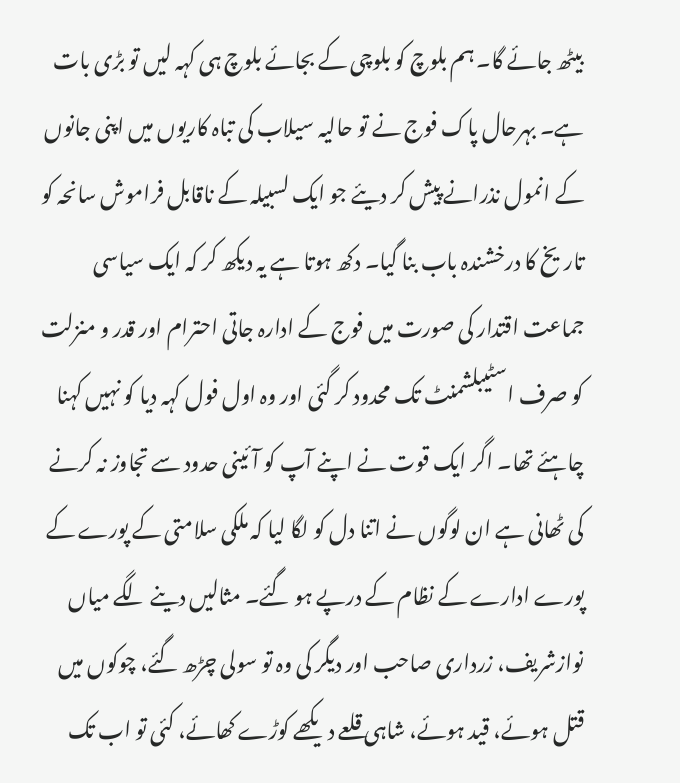بیٹھ جائے گا۔ ہم بلوچ کو بلوچی کے بجائے بلوچ ہی کہہ لیں تو بڑی بات ہے۔ بہرحال پاک فوج نے تو حالیہ سیلاب کی تباہ کاریوں میں اپنی جانوں کے انمول نذرانے پیش کر دیئے جو ایک لسبیلہ کے ناقابل فراموش سانحہ کو تاریخ کا درخشندہ باب بنا گیا۔ دکھ ہوتا ہے یہ دیکھ کر کہ ایک سیاسی جماعت اقتدار کی صورت میں فوج کے ادارہ جاتی احترام اور قدر و منزلت کو صرف اسٹیبلشمنٹ تک محدود کر گئی اور وہ اول فول کہہ دیا کو نہیں کہنا چاہئے تھا۔ اگر ایک قوت نے اپنے آپ کو آئینی حدود سے تجاوز نہ کرنے کی ٹھانی ہے ان لوگوں نے اتنا دل کو لگا لیا کہ ملکی سلامتی کے پورے کے پورے ادارے کے نظام کے درپے ہو گئے۔ مثالیں دینے لگے میاں نوازشریف، زرداری صاحب اور دیگر کی وہ تو سولی چڑھ گئے، چوکوں میں قتل ہوئے، قید ہوئے، شاہی قلعے دیکھے کوڑے کھائے، کئی تو اب تک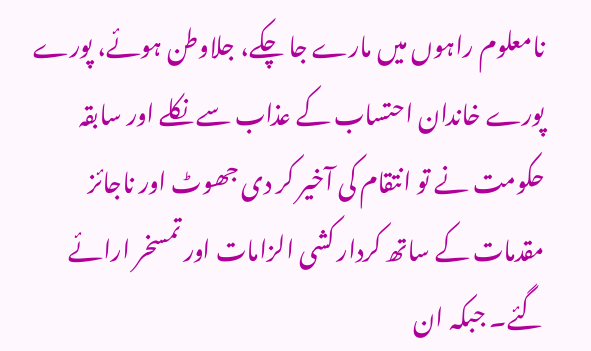نامعلوم راہوں میں مارے جا چکے، جلاوطن ہوئے، پورے پورے خاندان احتساب کے عذاب سے نکلے اور سابقہ حکومت نے تو انتقام کی آخیر کر دی جھوٹ اور ناجائز مقدمات کے ساتھ کردار کشی الزامات اور تمسخر ارائے گئے۔ جبکہ ان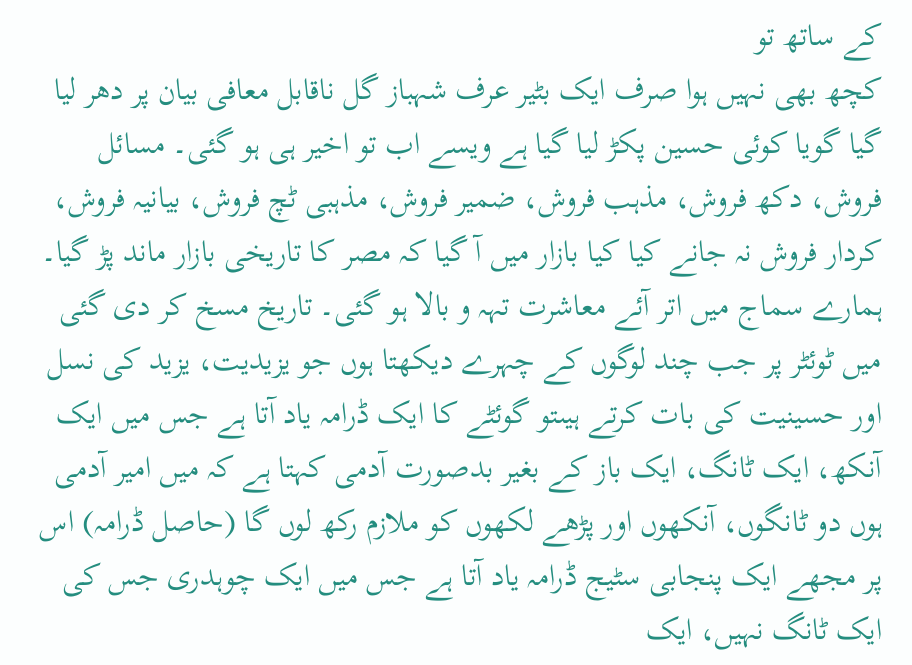کے ساتھ تو
کچھ بھی نہیں ہوا صرف ایک بٹیر عرف شہباز گل ناقابل معافی بیان پر دھر لیا گیا گویا کوئی حسین پکڑ لیا گیا ہے ویسے اب تو اخیر ہی ہو گئی۔ مسائل فروش، دکھ فروش، مذہب فروش، ضمیر فروش، مذہبی ٹچ فروش، بیانیہ فروش، کردار فروش نہ جانے کیا کیا بازار میں آ گیا کہ مصر کا تاریخی بازار ماند پڑ گیا۔ ہمارے سماج میں اتر آئے معاشرت تہہ و بالا ہو گئی۔ تاریخ مسخ کر دی گئی میں ٹوئٹر پر جب چند لوگوں کے چہرے دیکھتا ہوں جو یزیدیت، یزید کی نسل اور حسینیت کی بات کرتے ہیںتو گوئٹے کا ایک ڈرامہ یاد آتا ہے جس میں ایک آنکھ، ایک ٹانگ، ایک باز کے بغیر بدصورت آدمی کہتا ہے کہ میں امیر آدمی ہوں دو ٹانگوں، آنکھوں اور پڑھے لکھوں کو ملازم رکھ لوں گا (حاصل ڈرامہ) اس پر مجھے ایک پنجابی سٹیج ڈرامہ یاد آتا ہے جس میں ایک چوہدری جس کی ایک ٹانگ نہیں، ایک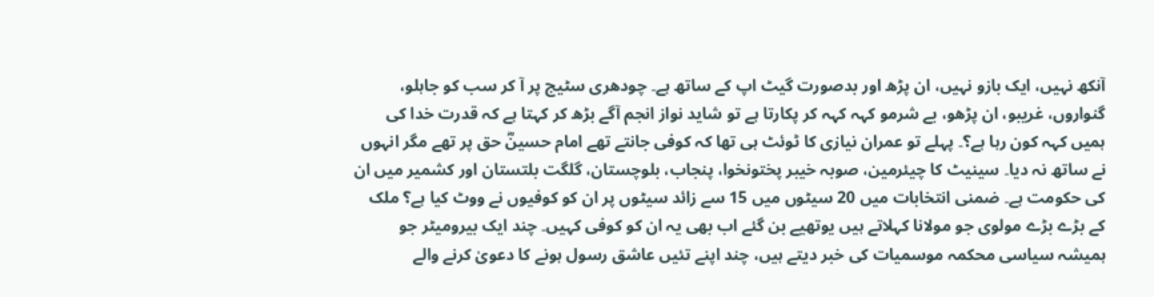آنکھ نہیں، ایک بازو نہیں، ان پڑھ اور بدصورت گیٹ اپ کے ساتھ ہے۔ چودھری سٹیج پر آ کر سب کو جاہلو، گنواروں، غریبو، ان پڑھو، بے شرمو کہہ کہہ کر پکارتا ہے تو شاید نواز انجم آگے بڑھ کر کہتا ہے کہ قدرت خدا کی ہمیں کہہ کون رہا ہے؟۔ پہلے تو عمران نیازی کا ٹوئٹ ہی تھا کہ کوفی جانتے تھے امام حسینؓ حق پر تھے مگر انہوں نے ساتھ نہ دیا۔ سینیٹ کا چیئرمین، صوبہ خیبر پختونخوا، پنجاب، بلوچستان، گلگت بلتستان اور کشمیر میں ان کی حکومت ہے۔ ضمنی انتخابات میں 20 سیٹوں میں 15 سے زائد سیٹوں پر ان کو کوفیوں نے ووٹ کیا ہے؟ ملک کے بڑے بڑے مولوی جو مولانا کہلاتے ہیں یوتھیے بن گئے اب بھی یہ ان کو کوفی کہیں۔ چند ایک بیرومیٹر جو ہمیشہ سیاسی محکمہ موسمیات کی خبر دیتے ہیں، چند اپنے تئیں عاشق رسول ہونے کا دعویٰ کرنے والے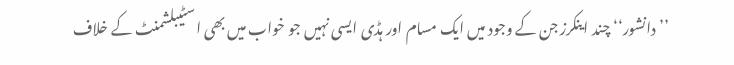’’دانشور‘‘ چند اینکرز جن کے وجود میں ایک مسام اور ہڈی ایسی نہیں جو خواب میں بھی اسٹیبلشمنٹ کے خلاف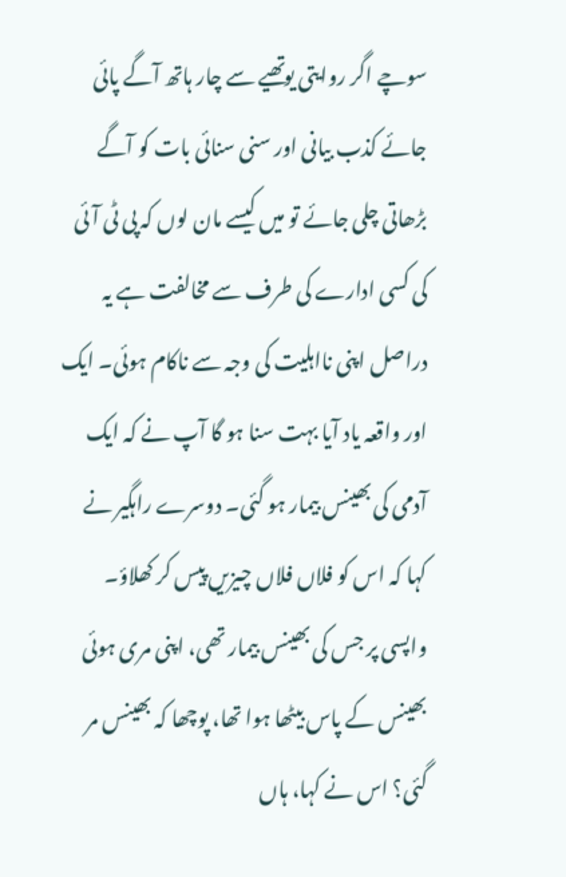سوچے اگر روایتی یوتھیے سے چار ہاتھ آگے پائی جائے کذب بیانی اور سنی سنائی بات کو آگے بڑھاتی چلی جائے تو میں کیسے مان لوں کہ پی ٹی آئی کی کسی ادارے کی طرف سے مخالفت ہے یہ دراصل اپنی نااہلیت کی وجہ سے ناکام ہوئی۔ ایک اور واقعہ یاد آیا بہت سنا ہو گا آپ نے کہ ایک آدمی کی بھینس بیمار ہو گئی۔ دوسرے راہگیر نے کہا کہ اس کو فلاں فلاں چیزیں پیس کر کھلاؤ۔ واپسی پر جس کی بھینس بیمار تھی، اپنی مری ہوئی بھینس کے پاس بیٹھا ہوا تھا، پوچھا کہ بھینس مر گئی؟ اس نے کہا، ہاں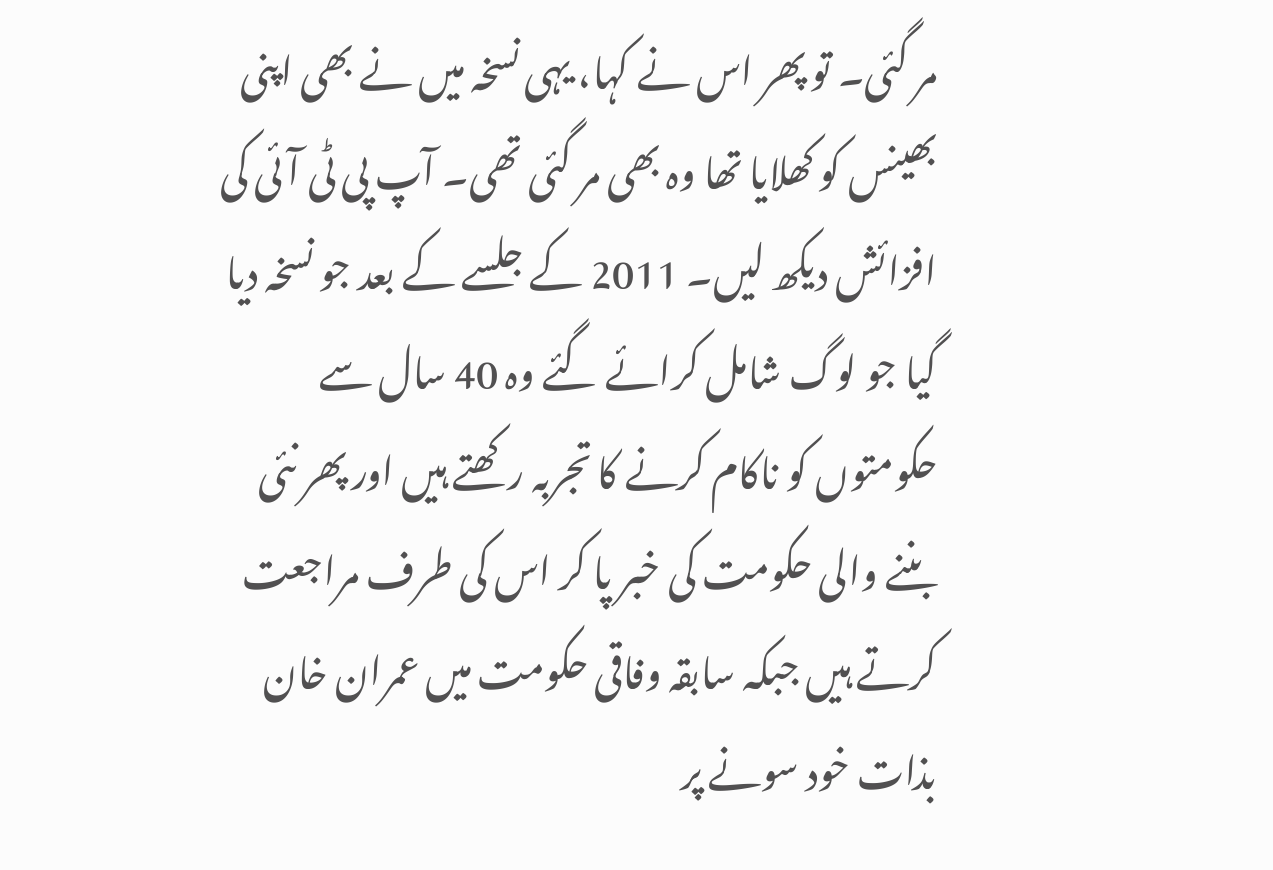مر گئی۔ تو پھر اس نے کہا، یہی نسخہ میں نے بھی اپنی بھینس کو کھلایا تھا وہ بھی مر گئی تھی۔ آپ پی ٹی آئی کی افزائش دیکھ لیں۔ 2011 کے جلسے کے بعد جو نسخہ دیا گیا جو لوگ شامل کرائے گئے وہ 40 سال سے حکومتوں کو ناکام کرنے کا تجربہ رکھتے ہیں اور پھر نئی بننے والی حکومت کی خبر پا کر اس کی طرف مراجعت کرتے ہیں جبکہ سابقہ وفاقی حکومت میں عمران خان بذات خود سونے پر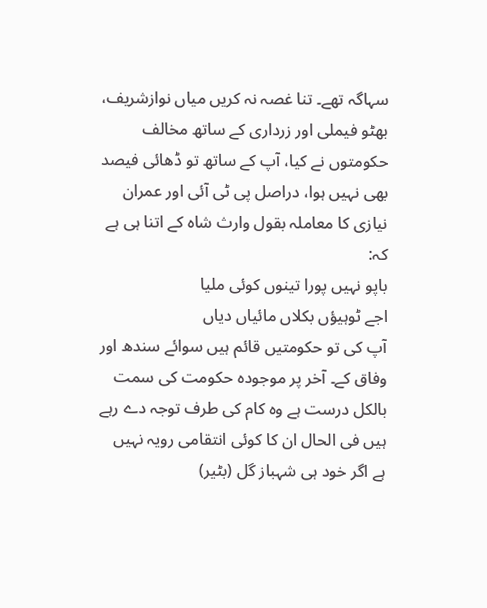سہاگہ تھے۔ تنا غصہ نہ کریں میاں نوازشریف، بھٹو فیملی اور زرداری کے ساتھ مخالف حکومتوں نے کیا، آپ کے ساتھ تو ڈھائی فیصد بھی نہیں ہوا، دراصل پی ٹی آئی اور عمران نیازی کا معاملہ بقول وارث شاہ کے اتنا ہی ہے کہ:
باپو نہیں پورا تینوں کوئی ملیا
اجے ٹوہیؤں بکلاں مائیاں دیاں
آپ کی تو حکومتیں قائم ہیں سوائے سندھ اور وفاق کے۔ آخر پر موجودہ حکومت کی سمت بالکل درست ہے وہ کام کی طرف توجہ دے رہے ہیں فی الحال ان کا کوئی انتقامی رویہ نہیں ہے اگر خود ہی شہباز گل (بٹیر)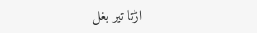اڑتا تیر بغل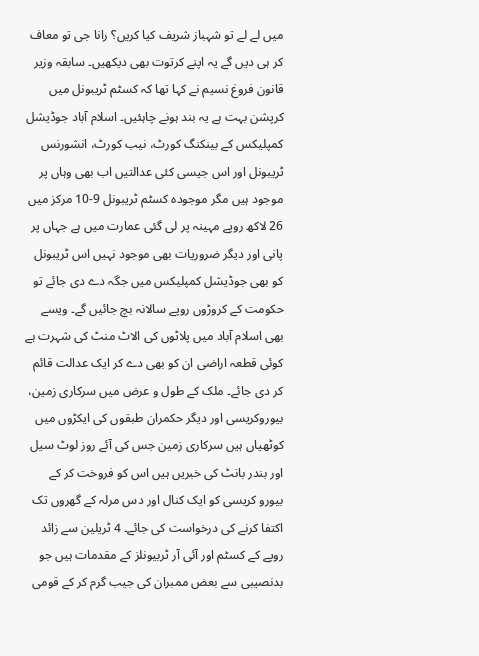میں لے لے تو شہباز شریف کیا کریں؟ رانا جی تو معاف کر ہی دیں گے یہ اپنے کرتوت بھی دیکھیں۔ سابقہ وزیر قانون فروغ نسیم نے کہا تھا کہ کسٹم ٹریبونل میں کرپشن بہت ہے یہ بند ہونے چاہئیں۔ اسلام آباد جوڈیشل کمپلیکس کے بینکنگ کورٹ، نیب کورٹ، انشورنس ٹریبونل اور اس جیسی کئی عدالتیں اب بھی وہاں پر موجود ہیں مگر موجودہ کسٹم ٹریبونل 9-10 مرکز میں 26 لاکھ روپے مہینہ پر لی گئی عمارت میں ہے جہاں پر پانی اور دیگر ضروریات بھی موجود نہیں اس ٹریبونل کو بھی جوڈیشل کمپلیکس میں جگہ دے دی جائے تو حکومت کے کروڑوں روپے سالانہ بچ جائیں گے۔ ویسے بھی اسلام آباد میں پلاٹوں کی الاٹ منٹ کی شہرت ہے کوئی قطعہ اراضی ان کو بھی دے کر ایک عدالت قائم کر دی جائے۔ ملک کے طول و عرض میں سرکاری زمین، بیوروکریسی اور دیگر حکمران طبقوں کی ایکڑوں میں کوٹھیاں ہیں سرکاری زمین جس کی آئے روز لوٹ سیل اور بندر بانٹ کی خبریں ہیں اس کو فروخت کر کے بیورو کریسی کو ایک کنال اور دس مرلہ کے گھروں تک اکتفا کرنے کی درخواست کی جائے۔ 4 ٹریلین سے زائد روپے کے کسٹم اور آئی آر ٹربیونلز کے مقدمات ہیں جو بدنصیبی سے بعض ممبران کی جیب گرم کر کے قومی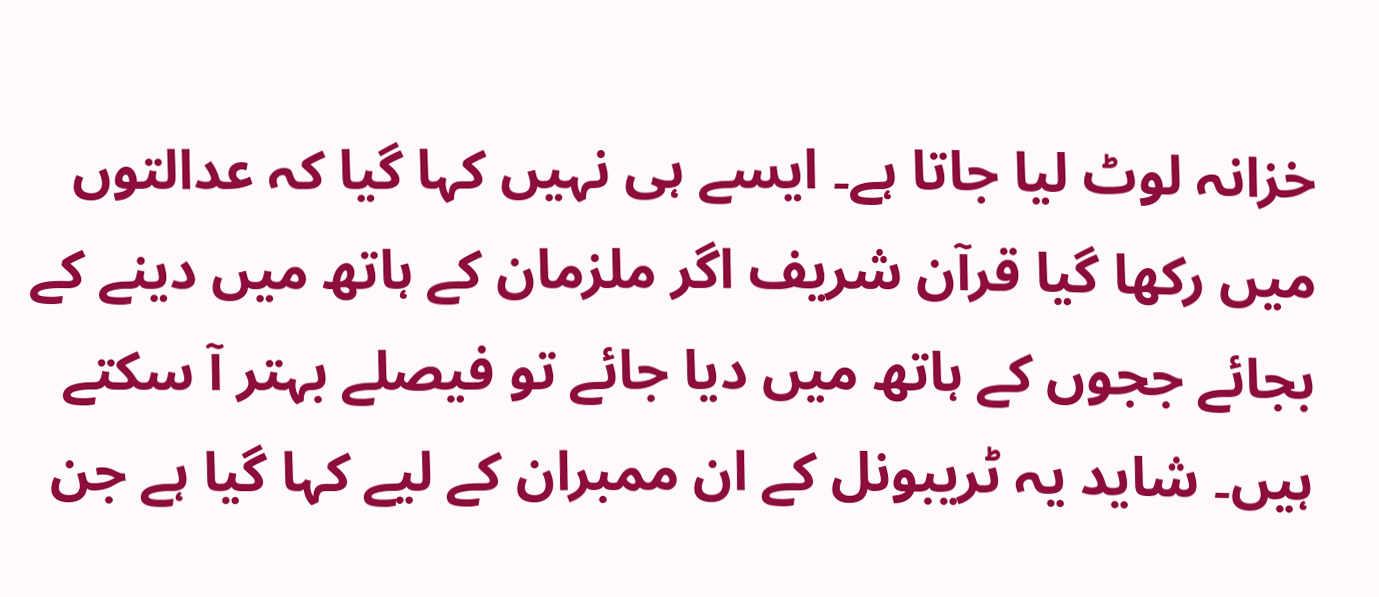خزانہ لوٹ لیا جاتا ہے۔ ایسے ہی نہیں کہا گیا کہ عدالتوں میں رکھا گیا قرآن شریف اگر ملزمان کے ہاتھ میں دینے کے بجائے ججوں کے ہاتھ میں دیا جائے تو فیصلے بہتر آ سکتے ہیں۔ شاید یہ ٹریبونل کے ان ممبران کے لیے کہا گیا ہے جن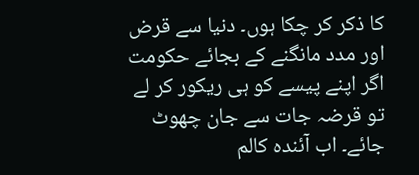کا ذکر کر چکا ہوں۔ دنیا سے قرض اور مدد مانگنے کے بجائے حکومت اگر اپنے پیسے کو ہی ریکور کر لے تو قرضہ جات سے جان چھوٹ جائے۔ اب آئندہ کالم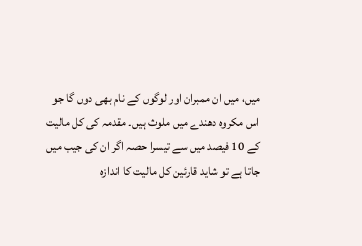میں، میں ان ممبران اور لوگوں کے نام بھی دوں گا جو اس مکروہ دھندے میں ملوث ہیں۔ مقدمہ کی کل مالیت کے 10 فیصد میں سے تیسرا حصہ اگر ان کی جیب میں جاتا ہے تو شاید قارئین کل مالیت کا اندازہ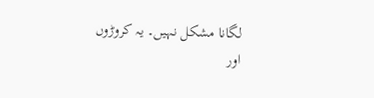لگانا مشکل نہیں۔ یہ کروڑوں اور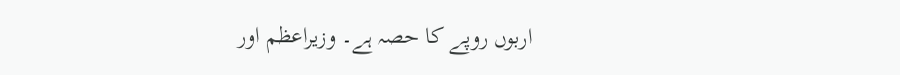اربوں روپے کا حصہ ہے۔ وزیراعظم اور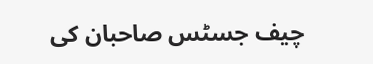چیف جسٹس صاحبان کی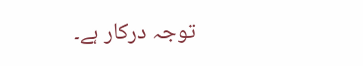توجہ درکار ہے۔